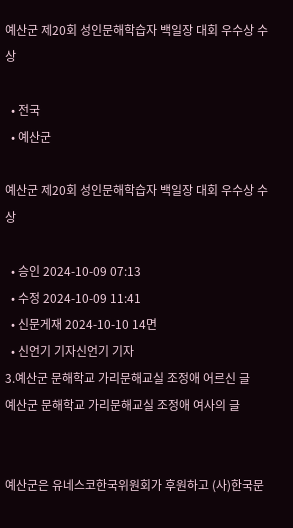예산군 제20회 성인문해학습자 백일장 대회 우수상 수상

  • 전국
  • 예산군

예산군 제20회 성인문해학습자 백일장 대회 우수상 수상

  • 승인 2024-10-09 07:13
  • 수정 2024-10-09 11:41
  • 신문게재 2024-10-10 14면
  • 신언기 기자신언기 기자
3.예산군 문해학교 가리문해교실 조정애 어르신 글
예산군 문해학교 가리문해교실 조정애 여사의 글


예산군은 유네스코한국위원회가 후원하고 (사)한국문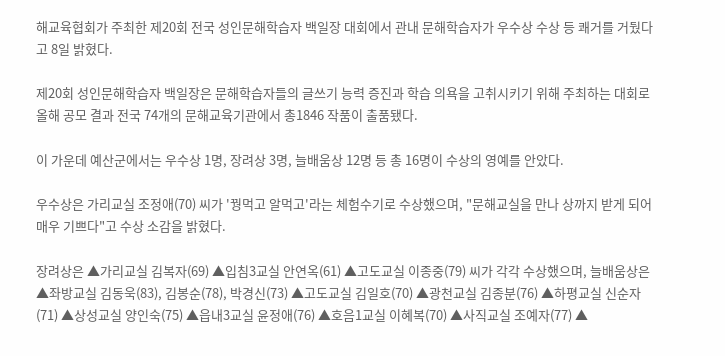해교육협회가 주최한 제20회 전국 성인문해학습자 백일장 대회에서 관내 문해학습자가 우수상 수상 등 쾌거를 거뒀다고 8일 밝혔다.

제20회 성인문해학습자 백일장은 문해학습자들의 글쓰기 능력 증진과 학습 의욕을 고취시키기 위해 주최하는 대회로 올해 공모 결과 전국 74개의 문해교육기관에서 총1846 작품이 출품됐다.

이 가운데 예산군에서는 우수상 1명, 장려상 3명, 늘배움상 12명 등 총 16명이 수상의 영예를 안았다.

우수상은 가리교실 조정애(70) 씨가 '꿩먹고 알먹고'라는 체험수기로 수상했으며, "문해교실을 만나 상까지 받게 되어 매우 기쁘다"고 수상 소감을 밝혔다.

장려상은 ▲가리교실 김복자(69) ▲입침3교실 안연옥(61) ▲고도교실 이종중(79) 씨가 각각 수상했으며, 늘배움상은 ▲좌방교실 김동욱(83), 김봉순(78), 박경신(73) ▲고도교실 김일호(70) ▲광천교실 김종분(76) ▲하평교실 신순자(71) ▲상성교실 양인숙(75) ▲읍내3교실 윤정애(76) ▲호음1교실 이혜복(70) ▲사직교실 조예자(77) ▲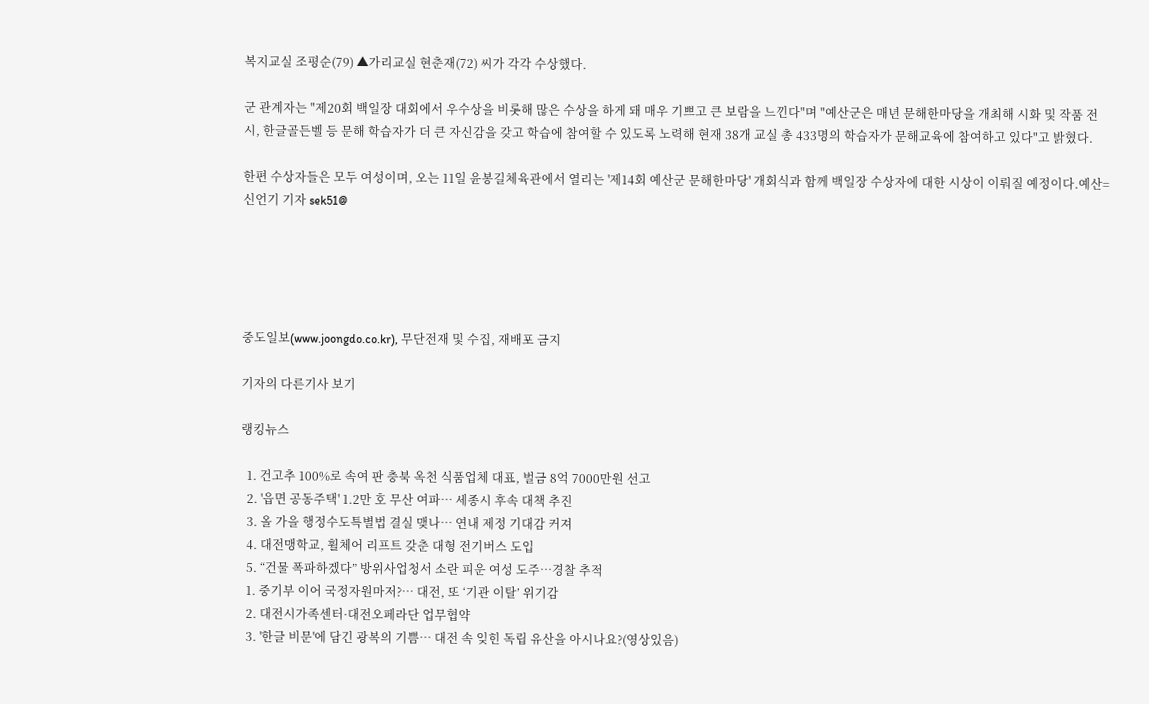복지교실 조평순(79) ▲가리교실 현춘재(72) 씨가 각각 수상했다.

군 관계자는 "제20회 백일장 대회에서 우수상을 비롯해 많은 수상을 하게 돼 매우 기쁘고 큰 보람을 느낀다"며 "예산군은 매년 문해한마당을 개최해 시화 및 작품 전시, 한글골든벨 등 문해 학습자가 더 큰 자신감을 갖고 학습에 참여할 수 있도록 노력해 현재 38개 교실 총 433명의 학습자가 문해교육에 참여하고 있다"고 밝혔다.

한편 수상자들은 모두 여성이며, 오는 11일 윤봉길체육관에서 열리는 '제14회 예산군 문해한마당' 개회식과 함께 백일장 수상자에 대한 시상이 이뤄질 예정이다.예산=신언기 기자 sek51@





중도일보(www.joongdo.co.kr), 무단전재 및 수집, 재배포 금지

기자의 다른기사 보기

랭킹뉴스

  1. 건고추 100%로 속여 판 충북 옥천 식품업체 대표, 벌금 8억 7000만원 선고
  2. '읍면 공동주택' 1.2만 호 무산 여파… 세종시 후속 대책 추진
  3. 올 가을 행정수도특별법 결실 맺나… 연내 제정 기대감 커져
  4. 대전맹학교, 휠체어 리프트 갖춘 대형 전기버스 도입
  5. “건물 폭파하겠다” 방위사업청서 소란 피운 여성 도주…경찰 추적
  1. 중기부 이어 국정자원마저?… 대전, 또 ‘기관 이탈’ 위기감
  2. 대전시가족센터·대전오페라단 업무협약
  3. '한글 비문'에 담긴 광복의 기쁨… 대전 속 잊힌 독립 유산을 아시나요?(영상있음)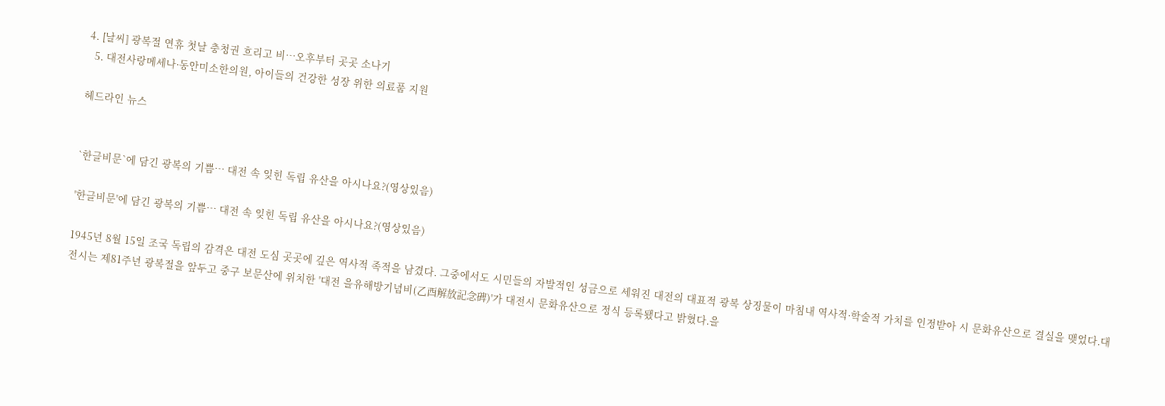4. [날씨] 광복절 연휴 첫날 충청권 흐리고 비…오후부터 곳곳 소나기
  5. 대전사랑메세나·동안미소한의원, 아이들의 건강한 성장 위한 의료품 지원

헤드라인 뉴스


`한글비문`에 담긴 광복의 기쁨… 대전 속 잊힌 독립 유산을 아시나요?(영상있음)

'한글비문'에 담긴 광복의 기쁨… 대전 속 잊힌 독립 유산을 아시나요?(영상있음)

1945년 8월 15일 조국 독립의 감격은 대전 도심 곳곳에 깊은 역사적 족적을 남겼다. 그중에서도 시민들의 자발적인 성금으로 세워진 대전의 대표적 광복 상징물이 마침내 역사적·학술적 가치를 인정받아 시 문화유산으로 결실을 맺었다.대전시는 제81주년 광복절을 앞두고 중구 보문산에 위치한 '대전 을유해방기념비(乙酉解放記念碑)'가 대전시 문화유산으로 정식 등록됐다고 밝혔다.을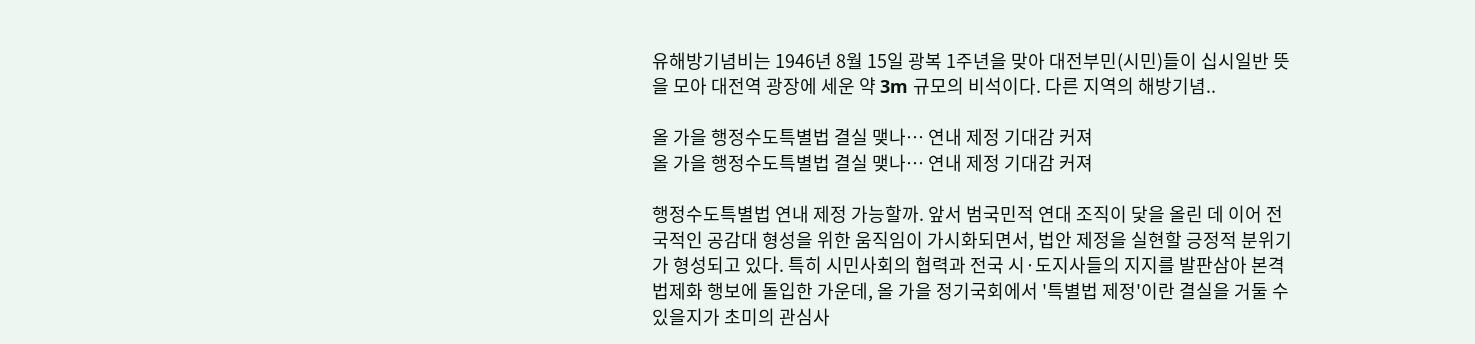유해방기념비는 1946년 8월 15일 광복 1주년을 맞아 대전부민(시민)들이 십시일반 뜻을 모아 대전역 광장에 세운 약 3m 규모의 비석이다. 다른 지역의 해방기념..

올 가을 행정수도특별법 결실 맺나… 연내 제정 기대감 커져
올 가을 행정수도특별법 결실 맺나… 연내 제정 기대감 커져

행정수도특별법 연내 제정 가능할까. 앞서 범국민적 연대 조직이 닻을 올린 데 이어 전국적인 공감대 형성을 위한 움직임이 가시화되면서, 법안 제정을 실현할 긍정적 분위기가 형성되고 있다. 특히 시민사회의 협력과 전국 시·도지사들의 지지를 발판삼아 본격 법제화 행보에 돌입한 가운데, 올 가을 정기국회에서 '특별법 제정'이란 결실을 거둘 수 있을지가 초미의 관심사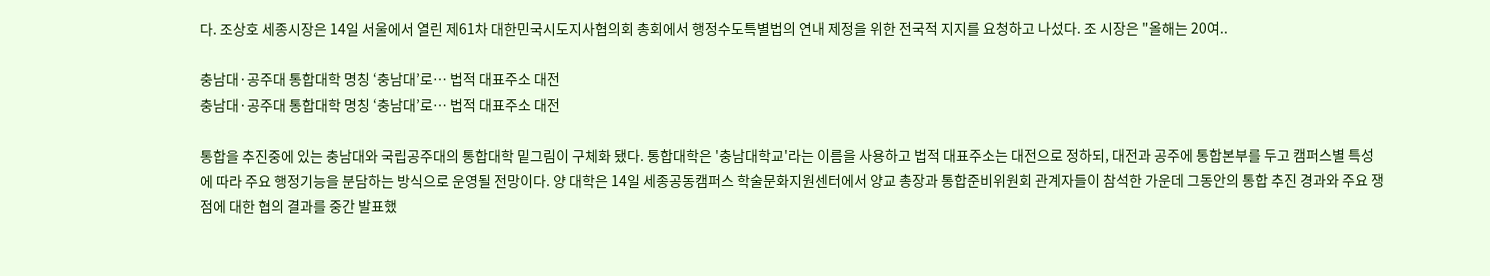다. 조상호 세종시장은 14일 서울에서 열린 제61차 대한민국시도지사협의회 총회에서 행정수도특별법의 연내 제정을 위한 전국적 지지를 요청하고 나섰다. 조 시장은 "올해는 20여..

충남대·공주대 통합대학 명칭 ‘충남대’로… 법적 대표주소 대전
충남대·공주대 통합대학 명칭 ‘충남대’로… 법적 대표주소 대전

통합을 추진중에 있는 충남대와 국립공주대의 통합대학 밑그림이 구체화 됐다. 통합대학은 '충남대학교'라는 이름을 사용하고 법적 대표주소는 대전으로 정하되, 대전과 공주에 통합본부를 두고 캠퍼스별 특성에 따라 주요 행정기능을 분담하는 방식으로 운영될 전망이다. 양 대학은 14일 세종공동캠퍼스 학술문화지원센터에서 양교 총장과 통합준비위원회 관계자들이 참석한 가운데 그동안의 통합 추진 경과와 주요 쟁점에 대한 협의 결과를 중간 발표했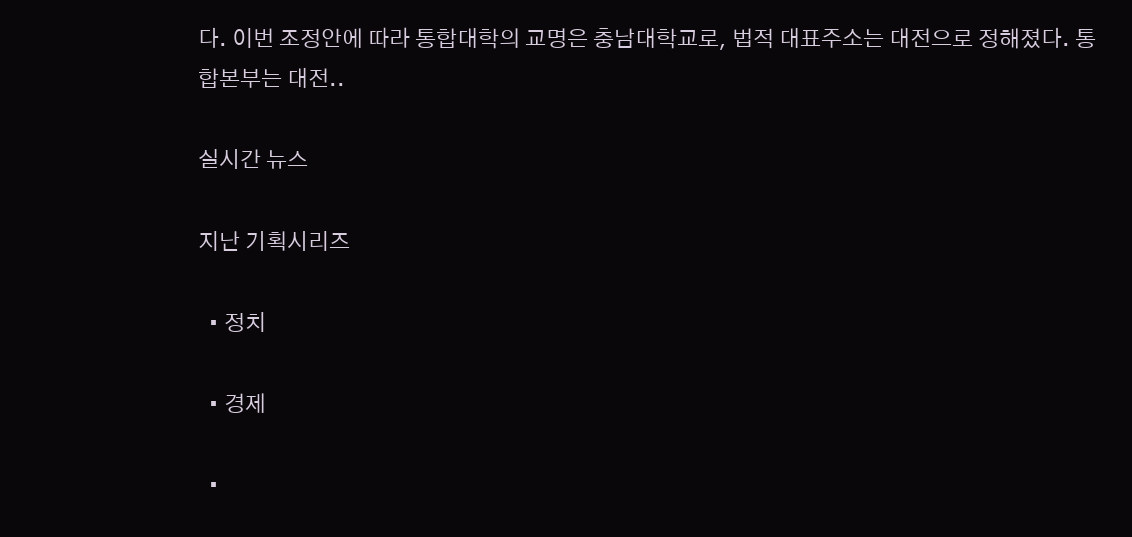다. 이번 조정안에 따라 통합대학의 교명은 충남대학교로, 법적 대표주소는 대전으로 정해졌다. 통합본부는 대전..

실시간 뉴스

지난 기획시리즈

  • 정치

  • 경제

  •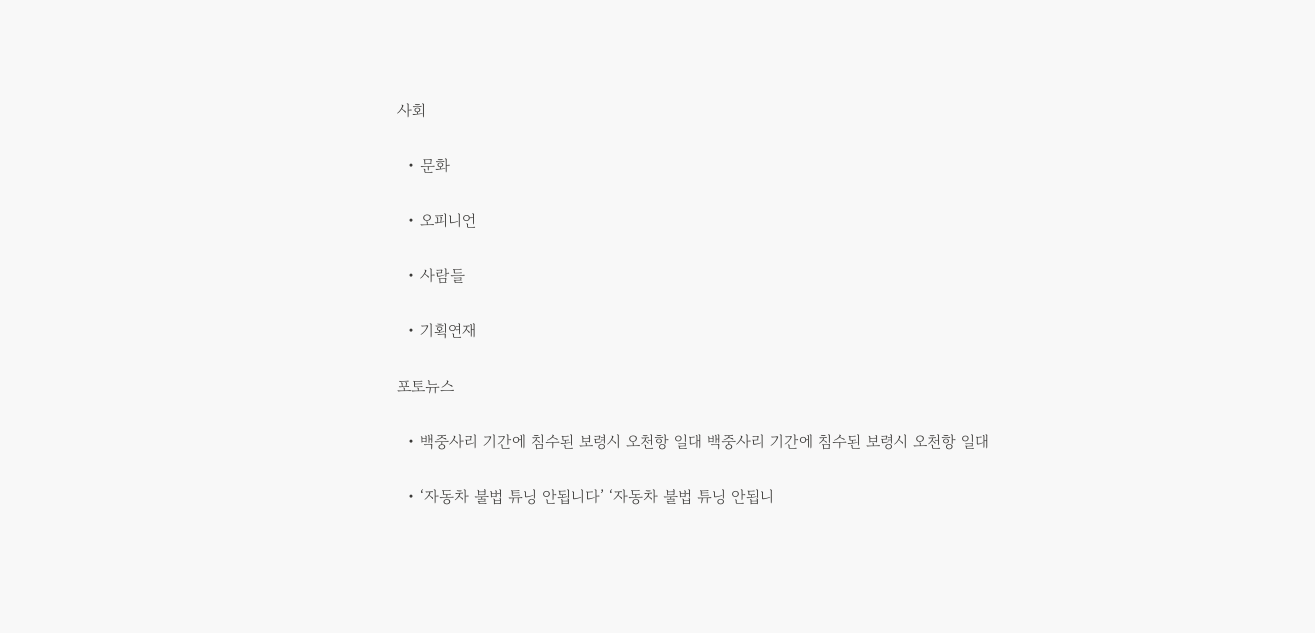사회

  • 문화

  • 오피니언

  • 사람들

  • 기획연재

포토뉴스

  • 백중사리 기간에 침수된 보령시 오천항 일대 백중사리 기간에 침수된 보령시 오천항 일대

  • ‘자동차 불법 튜닝 안됩니다’ ‘자동차 불법 튜닝 안됩니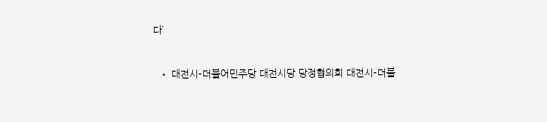다’

  • 대전시-더불어민주당 대전시당 당정협의회 대전시-더불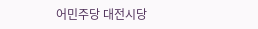어민주당 대전시당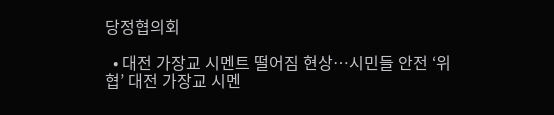당정협의회

  • 대전 가장교 시멘트 떨어짐 현상…시민들 안전 ‘위협’ 대전 가장교 시멘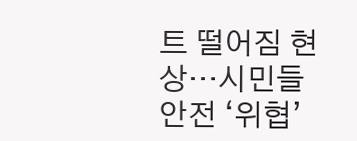트 떨어짐 현상…시민들 안전 ‘위협’